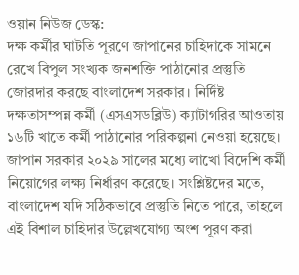ওয়ান নিউজ ডেস্ক:
দক্ষ কর্মীর ঘাটতি পূরণে জাপানের চাহিদাকে সামনে রেখে বিপুল সংখ্যক জনশক্তি পাঠানোর প্রস্তুতি জোরদার করছে বাংলাদেশ সরকার। নির্দিষ্ট দক্ষতাসম্পন্ন কর্মী (এসএসডব্লিউ) ক্যাটাগরির আওতায় ১৬টি খাতে কর্মী পাঠানোর পরিকল্পনা নেওয়া হয়েছে।
জাপান সরকার ২০২৯ সালের মধ্যে লাখো বিদেশি কর্মী নিয়োগের লক্ষ্য নির্ধারণ করেছে। সংশ্লিষ্টদের মতে, বাংলাদেশ যদি সঠিকভাবে প্রস্তুতি নিতে পারে, তাহলে এই বিশাল চাহিদার উল্লেখযোগ্য অংশ পূরণ করা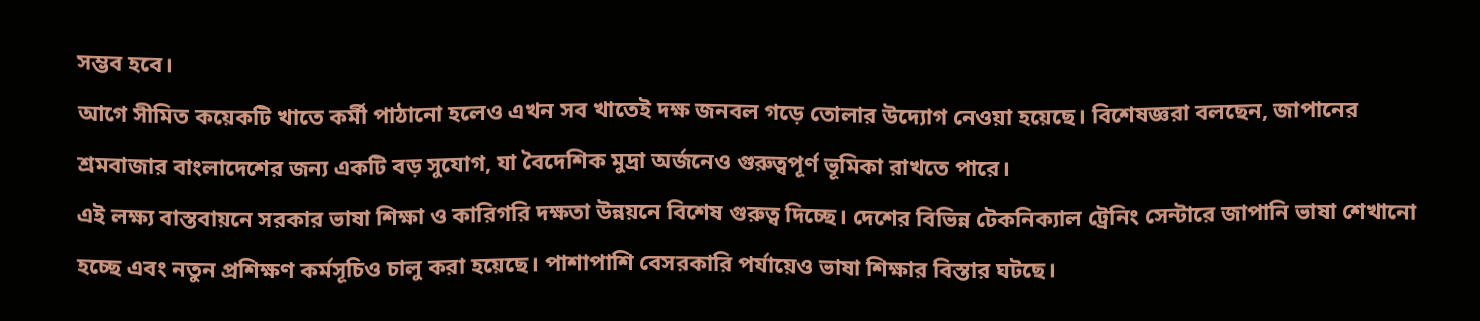সম্ভব হবে।
আগে সীমিত কয়েকটি খাতে কর্মী পাঠানো হলেও এখন সব খাতেই দক্ষ জনবল গড়ে তোলার উদ্যোগ নেওয়া হয়েছে। বিশেষজ্ঞরা বলছেন, জাপানের শ্রমবাজার বাংলাদেশের জন্য একটি বড় সুযোগ, যা বৈদেশিক মুদ্রা অর্জনেও গুরুত্বপূর্ণ ভূমিকা রাখতে পারে।
এই লক্ষ্য বাস্তবায়নে সরকার ভাষা শিক্ষা ও কারিগরি দক্ষতা উন্নয়নে বিশেষ গুরুত্ব দিচ্ছে। দেশের বিভিন্ন টেকনিক্যাল ট্রেনিং সেন্টারে জাপানি ভাষা শেখানো হচ্ছে এবং নতুন প্রশিক্ষণ কর্মসূচিও চালু করা হয়েছে। পাশাপাশি বেসরকারি পর্যায়েও ভাষা শিক্ষার বিস্তার ঘটছে।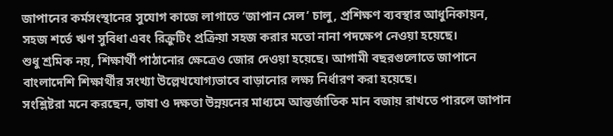জাপানের কর্মসংস্থানের সুযোগ কাজে লাগাতে ‘জাপান সেল’ চালু, প্রশিক্ষণ ব্যবস্থার আধুনিকায়ন, সহজ শর্তে ঋণ সুবিধা এবং রিক্রুটিং প্রক্রিয়া সহজ করার মতো নানা পদক্ষেপ নেওয়া হয়েছে।
শুধু শ্রমিক নয়, শিক্ষার্থী পাঠানোর ক্ষেত্রেও জোর দেওয়া হয়েছে। আগামী বছরগুলোতে জাপানে বাংলাদেশি শিক্ষার্থীর সংখ্যা উল্লেখযোগ্যভাবে বাড়ানোর লক্ষ্য নির্ধারণ করা হয়েছে।
সংশ্লিষ্টরা মনে করছেন, ভাষা ও দক্ষতা উন্নয়নের মাধ্যমে আন্তর্জাতিক মান বজায় রাখতে পারলে জাপান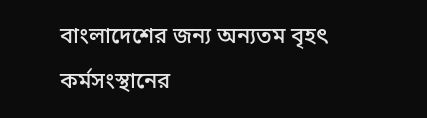বাংলাদেশের জন্য অন্যতম বৃহৎ কর্মসংস্থানের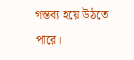গন্তব্য হয়ে উঠতে পারে।